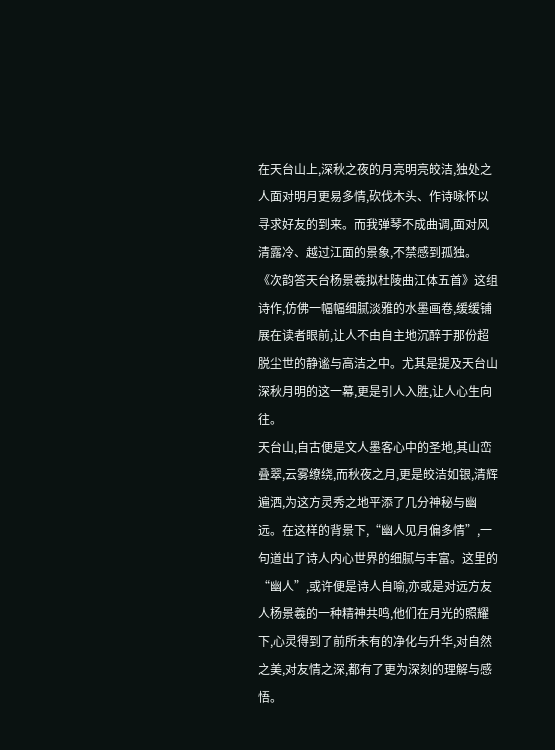在天台山上,深秋之夜的月亮明亮皎洁,独处之人面对明月更易多情,砍伐木头、作诗咏怀以寻求好友的到来。而我弹琴不成曲调,面对风清露冷、越过江面的景象,不禁感到孤独。
《次韵答天台杨景羲拟杜陵曲江体五首》这组诗作,仿佛一幅幅细腻淡雅的水墨画卷,缓缓铺展在读者眼前,让人不由自主地沉醉于那份超脱尘世的静谧与高洁之中。尤其是提及天台山深秋月明的这一幕,更是引人入胜,让人心生向往。
天台山,自古便是文人墨客心中的圣地,其山峦叠翠,云雾缭绕,而秋夜之月,更是皎洁如银,清辉遍洒,为这方灵秀之地平添了几分神秘与幽远。在这样的背景下,“幽人见月偏多情”,一句道出了诗人内心世界的细腻与丰富。这里的“幽人”,或许便是诗人自喻,亦或是对远方友人杨景羲的一种精神共鸣,他们在月光的照耀下,心灵得到了前所未有的净化与升华,对自然之美,对友情之深,都有了更为深刻的理解与感悟。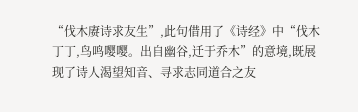“伐木赓诗求友生”,此句借用了《诗经》中“伐木丁丁,鸟鸣嘤嘤。出自幽谷,迁于乔木”的意境,既展现了诗人渴望知音、寻求志同道合之友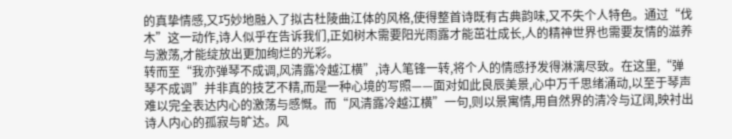的真挚情感,又巧妙地融入了拟古杜陵曲江体的风格,使得整首诗既有古典韵味,又不失个人特色。通过“伐木”这一动作,诗人似乎在告诉我们,正如树木需要阳光雨露才能茁壮成长,人的精神世界也需要友情的滋养与激荡,才能绽放出更加绚烂的光彩。
转而至“我亦弹琴不成调,风清露冷越江横”,诗人笔锋一转,将个人的情感抒发得淋漓尽致。在这里,“弹琴不成调”并非真的技艺不精,而是一种心境的写照——面对如此良辰美景,心中万千思绪涌动,以至于琴声难以完全表达内心的激荡与感慨。而“风清露冷越江横”一句,则以景寓情,用自然界的清冷与辽阔,映衬出诗人内心的孤寂与旷达。风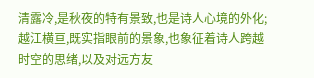清露冷,是秋夜的特有景致,也是诗人心境的外化;越江横亘,既实指眼前的景象,也象征着诗人跨越时空的思绪,以及对远方友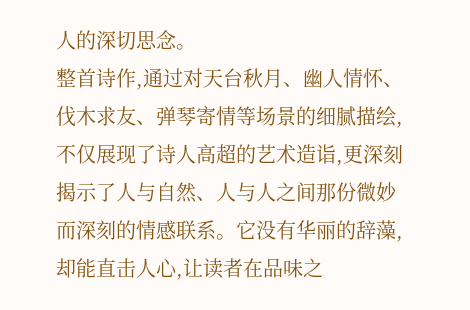人的深切思念。
整首诗作,通过对天台秋月、幽人情怀、伐木求友、弹琴寄情等场景的细腻描绘,不仅展现了诗人高超的艺术造诣,更深刻揭示了人与自然、人与人之间那份微妙而深刻的情感联系。它没有华丽的辞藻,却能直击人心,让读者在品味之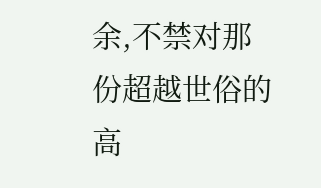余,不禁对那份超越世俗的高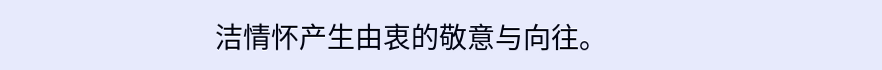洁情怀产生由衷的敬意与向往。